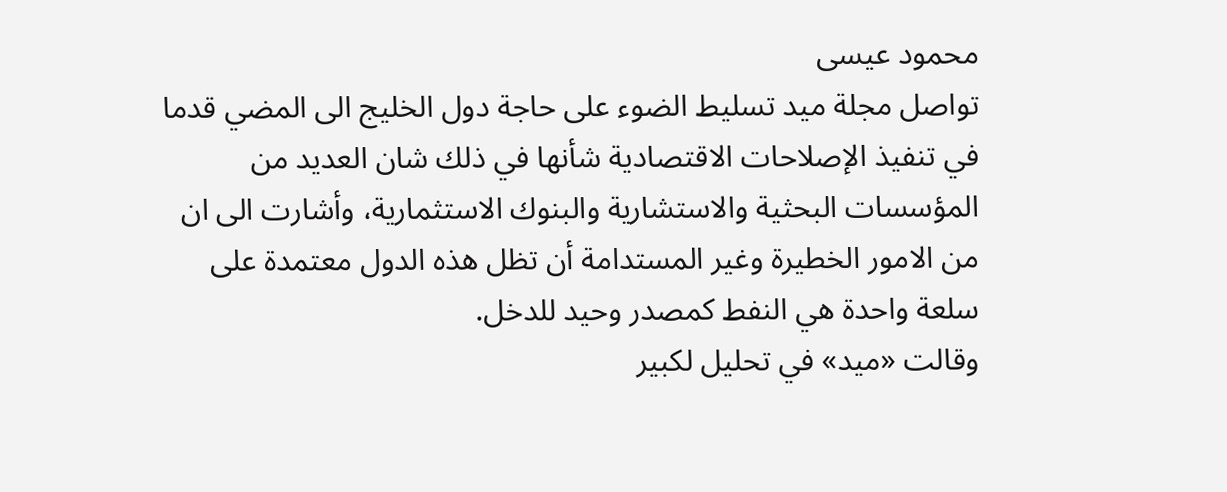محمود عيسى
تواصل مجلة ميد تسليط الضوء على حاجة دول الخليج الى المضي قدما في تنفيذ الإصلاحات الاقتصادية شأنها في ذلك شان العديد من المؤسسات البحثية والاستشارية والبنوك الاستثمارية، وأشارت الى ان من الامور الخطيرة وغير المستدامة أن تظل هذه الدول معتمدة على سلعة واحدة هي النفط كمصدر وحيد للدخل.
وقالت «ميد» في تحليل لكبير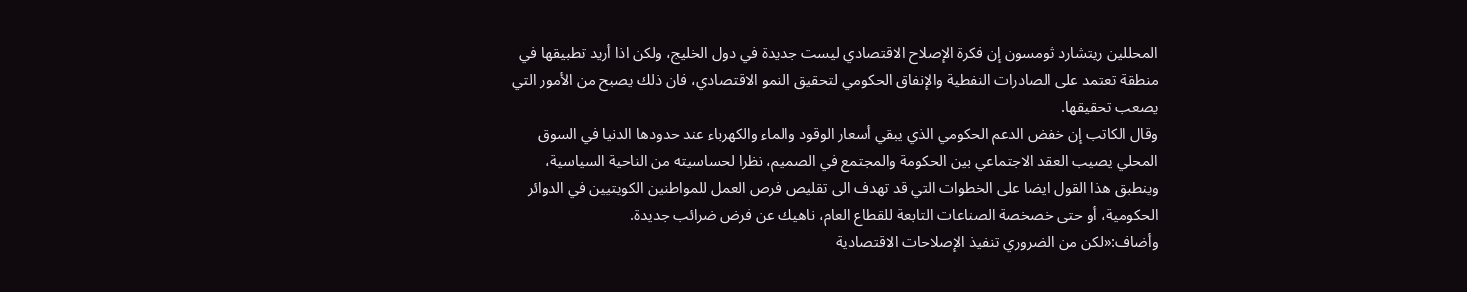المحللين ريتشارد ثومسون إن فكرة الإصلاح الاقتصادي ليست جديدة في دول الخليج، ولكن اذا أريد تطبيقها في منطقة تعتمد على الصادرات النفطية والإنفاق الحكومي لتحقيق النمو الاقتصادي، فان ذلك يصبح من الأمور التي يصعب تحقيقها.
وقال الكاتب إن خفض الدعم الحكومي الذي يبقي أسعار الوقود والماء والكهرباء عند حدودها الدنيا في السوق المحلي يصيب العقد الاجتماعي بين الحكومة والمجتمع في الصميم، نظرا لحساسيته من الناحية السياسية، وينطبق هذا القول ايضا على الخطوات التي قد تهدف الى تقليص فرص العمل للمواطنين الكويتيين في الدوائر الحكومية، أو حتى خصخصة الصناعات التابعة للقطاع العام، ناهيك عن فرض ضرائب جديدة.
وأضاف:«لكن من الضروري تنفيذ الإصلاحات الاقتصادية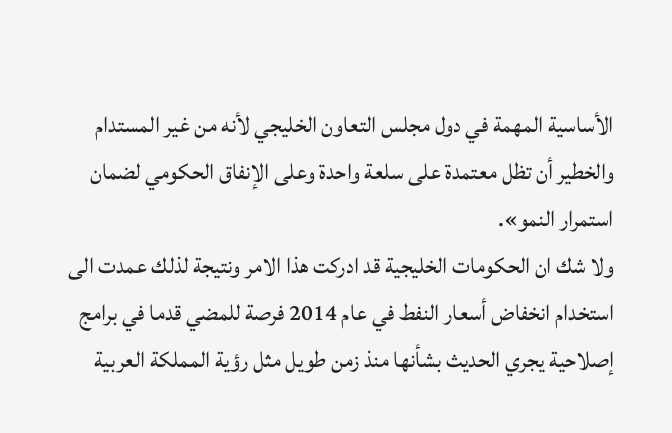الأساسية المهمة في دول مجلس التعاون الخليجي لأنه من غير المستدام والخطير أن تظل معتمدة على سلعة واحدة وعلى الإنفاق الحكومي لضمان استمرار النمو».
ولا شك ان الحكومات الخليجية قد ادركت هذا الامر ونتيجة لذلك عمدت الى استخدام انخفاض أسعار النفط في عام 2014 فرصة للمضي قدما في برامج إصلاحية يجري الحديث بشأنها منذ زمن طويل مثل رؤية المملكة العربية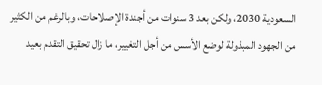السعودية 2030، ولكن بعد 3 سنوات من أجندة الإصلاحات، وبالرغم من الكثير من الجهود المبذولة لوضع الأسس من أجل التغيير، ما زال تحقيق التقدم بعيد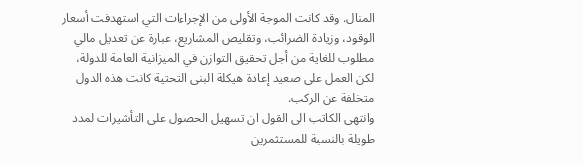المنال. وقد كانت الموجة الأولى من الإجراءات التي استهدفت أسعار الوقود، وزيادة الضرائب، وتقليص المشاريع، عبارة عن تعديل مالي مطلوب للغاية من أجل تحقيق التوازن في الميزانية العامة للدولة، لكن العمل على صعيد إعادة هيكلة البنى التحتية كانت هذه الدول متخلفة عن الركب.
وانتهى الكاتب الى القول ان تسهيل الحصول على التأشيرات لمدد طويلة بالنسبة للمستثمرين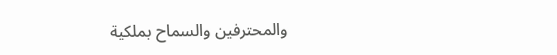والمحترفين والسماح بملكية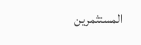المستثمرين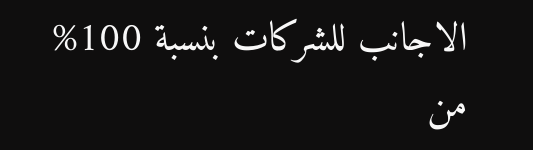الاجانب للشركات بنسبة 100% من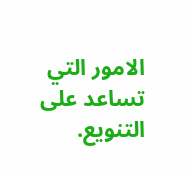الامور التي تساعد على التنويع.